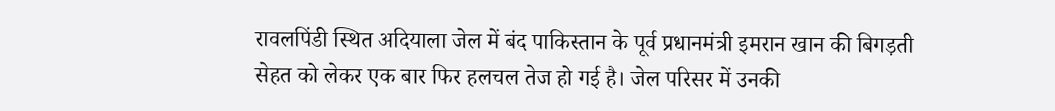रावलपिंडी स्थित अदियाला जेल में बंद पाकिस्तान के पूर्व प्रधानमंत्री इमरान खान की बिगड़ती सेहत को लेकर एक बार फिर हलचल तेज हो गई है। जेल परिसर में उनकी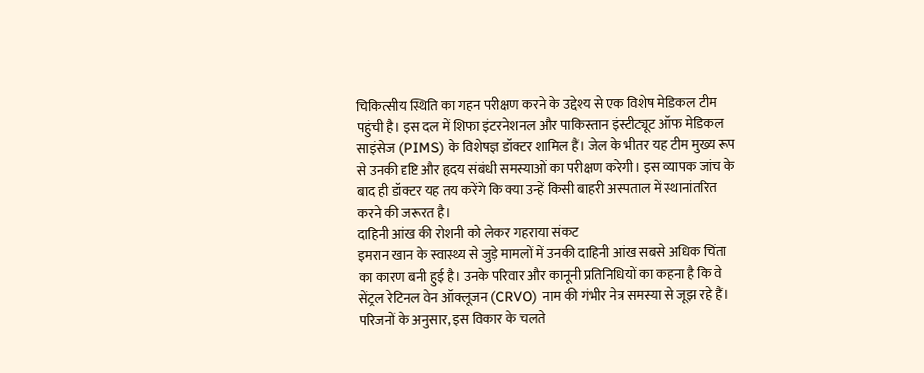चिकित्सीय स्थिति का गहन परीक्षण करने के उद्देश्य से एक विशेष मेडिकल टीम पहुंची है। इस दल में शिफा इंटरनेशनल और पाकिस्तान इंस्टीट्यूट ऑफ मेडिकल साइंसेज (PIMS) के विशेषज्ञ डॉक्टर शामिल हैं। जेल के भीतर यह टीम मुख्य रूप से उनकी दृष्टि और हृदय संबंधी समस्याओं का परीक्षण करेगी। इस व्यापक जांच के बाद ही डॉक्टर यह तय करेंगे कि क्या उन्हें किसी बाहरी अस्पताल में स्थानांतरित करने की जरूरत है।
दाहिनी आंख की रोशनी को लेकर गहराया संकट
इमरान खान के स्वास्थ्य से जुड़े मामलों में उनकी दाहिनी आंख सबसे अधिक चिंता का कारण बनी हुई है। उनके परिवार और कानूनी प्रतिनिधियों का कहना है कि वे सेंट्रल रेटिनल वेन ऑक्लूजन (CRVO) नाम की गंभीर नेत्र समस्या से जूझ रहे हैं। परिजनों के अनुसार, इस विकार के चलते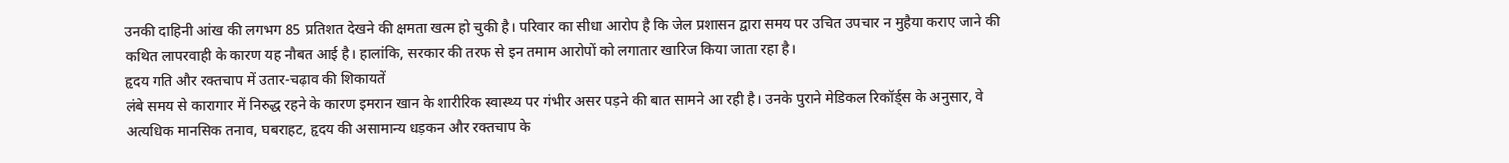उनकी दाहिनी आंख की लगभग 85 प्रतिशत देखने की क्षमता खत्म हो चुकी है। परिवार का सीधा आरोप है कि जेल प्रशासन द्वारा समय पर उचित उपचार न मुहैया कराए जाने की कथित लापरवाही के कारण यह नौबत आई है। हालांकि, सरकार की तरफ से इन तमाम आरोपों को लगातार खारिज किया जाता रहा है।
हृदय गति और रक्तचाप में उतार-चढ़ाव की शिकायतें
लंबे समय से कारागार में निरुद्ध रहने के कारण इमरान खान के शारीरिक स्वास्थ्य पर गंभीर असर पड़ने की बात सामने आ रही है। उनके पुराने मेडिकल रिकॉर्ड्स के अनुसार, वे अत्यधिक मानसिक तनाव, घबराहट, हृदय की असामान्य धड़कन और रक्तचाप के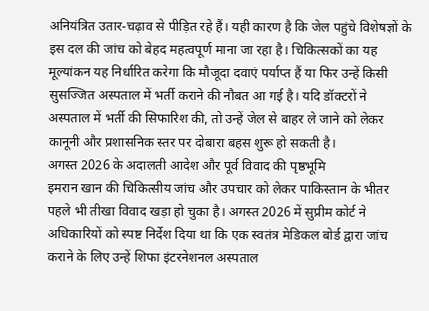अनियंत्रित उतार-चढ़ाव से पीड़ित रहे हैं। यही कारण है कि जेल पहुंचे विशेषज्ञों के इस दल की जांच को बेहद महत्वपूर्ण माना जा रहा है। चिकित्सकों का यह मूल्यांकन यह निर्धारित करेगा कि मौजूदा दवाएं पर्याप्त हैं या फिर उन्हें किसी सुसज्जित अस्पताल में भर्ती कराने की नौबत आ गई है। यदि डॉक्टरों ने अस्पताल में भर्ती की सिफारिश की, तो उन्हें जेल से बाहर ले जाने को लेकर कानूनी और प्रशासनिक स्तर पर दोबारा बहस शुरू हो सकती है।
अगस्त 2026 के अदालती आदेश और पूर्व विवाद की पृष्ठभूमि
इमरान खान की चिकित्सीय जांच और उपचार को लेकर पाकिस्तान के भीतर पहले भी तीखा विवाद खड़ा हो चुका है। अगस्त 2026 में सुप्रीम कोर्ट ने अधिकारियों को स्पष्ट निर्देश दिया था कि एक स्वतंत्र मेडिकल बोर्ड द्वारा जांच कराने के लिए उन्हें शिफा इंटरनेशनल अस्पताल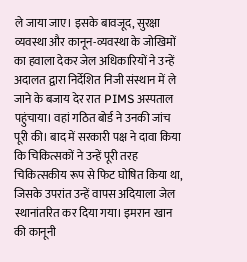ले जाया जाए। इसके बावजूद, सुरक्षा व्यवस्था और कानून-व्यवस्था के जोखिमों का हवाला देकर जेल अधिकारियों ने उन्हें अदालत द्वारा निर्देशित निजी संस्थान में ले जाने के बजाय देर रात PIMS अस्पताल पहुंचाया। वहां गठित बोर्ड ने उनकी जांच पूरी की। बाद में सरकारी पक्ष ने दावा किया कि चिकित्सकों ने उन्हें पूरी तरह चिकित्सकीय रूप से फिट घोषित किया था, जिसके उपरांत उन्हें वापस अदियाला जेल स्थानांतरित कर दिया गया। इमरान खान की कानूनी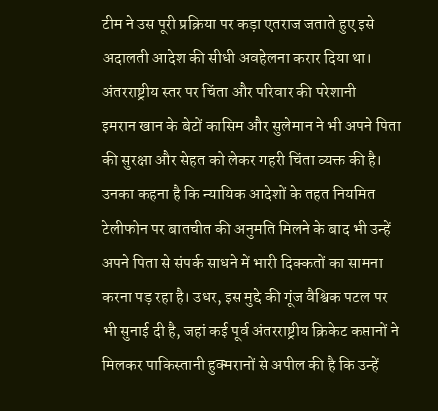टीम ने उस पूरी प्रक्रिया पर कड़ा एतराज जताते हुए इसे अदालती आदेश की सीधी अवहेलना करार दिया था।
अंतरराष्ट्रीय स्तर पर चिंता और परिवार की परेशानी
इमरान खान के बेटों कासिम और सुलेमान ने भी अपने पिता की सुरक्षा और सेहत को लेकर गहरी चिंता व्यक्त की है। उनका कहना है कि न्यायिक आदेशों के तहत नियमित टेलीफोन पर बातचीत की अनुमति मिलने के बाद भी उन्हें अपने पिता से संपर्क साधने में भारी दिक्कतों का सामना करना पड़ रहा है। उधर, इस मुद्दे की गूंज वैश्विक पटल पर भी सुनाई दी है, जहां कई पूर्व अंतरराष्ट्रीय क्रिकेट कप्तानों ने मिलकर पाकिस्तानी हुक्मरानों से अपील की है कि उन्हें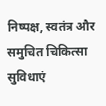निष्पक्ष, स्वतंत्र और समुचित चिकित्सा सुविधाएं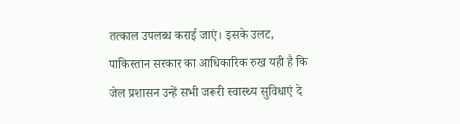तत्काल उपलब्ध कराई जाएं। इसके उलट, पाकिस्तान सरकार का आधिकारिक रुख यही है कि जेल प्रशासन उन्हें सभी जरूरी स्वास्थ्य सुविधाएं दे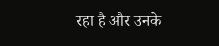रहा है और उनके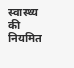स्वास्थ्य की नियमित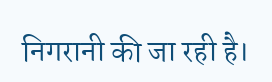निगरानी की जा रही है।